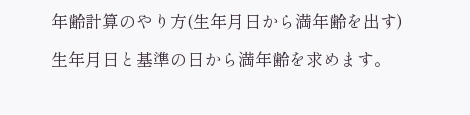年齢計算のやり方(生年月日から満年齢を出す)

生年月日と基準の日から満年齢を求めます。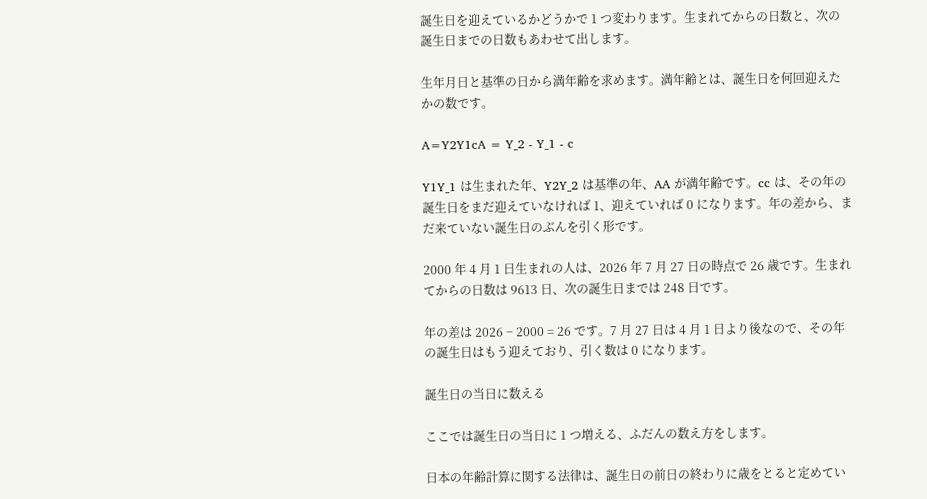誕生日を迎えているかどうかで 1 つ変わります。生まれてからの日数と、次の誕生日までの日数もあわせて出します。

生年月日と基準の日から満年齢を求めます。満年齢とは、誕生日を何回迎えたかの数です。

A=Y2Y1cA = Y_2 - Y_1 - c

Y1Y_1 は生まれた年、Y2Y_2 は基準の年、AA が満年齢です。cc は、その年の誕生日をまだ迎えていなければ 1、迎えていれば 0 になります。年の差から、まだ来ていない誕生日のぶんを引く形です。

2000 年 4 月 1 日生まれの人は、2026 年 7 月 27 日の時点で 26 歳です。生まれてからの日数は 9613 日、次の誕生日までは 248 日です。

年の差は 2026 − 2000 = 26 です。7 月 27 日は 4 月 1 日より後なので、その年の誕生日はもう迎えており、引く数は 0 になります。

誕生日の当日に数える

ここでは誕生日の当日に 1 つ増える、ふだんの数え方をします。

日本の年齢計算に関する法律は、誕生日の前日の終わりに歳をとると定めてい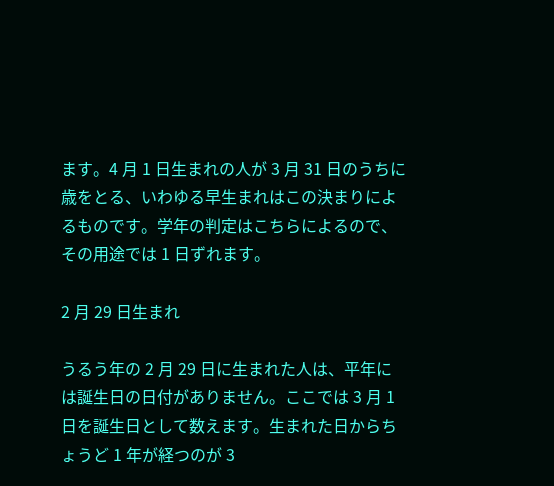ます。4 月 1 日生まれの人が 3 月 31 日のうちに歳をとる、いわゆる早生まれはこの決まりによるものです。学年の判定はこちらによるので、その用途では 1 日ずれます。

2 月 29 日生まれ

うるう年の 2 月 29 日に生まれた人は、平年には誕生日の日付がありません。ここでは 3 月 1 日を誕生日として数えます。生まれた日からちょうど 1 年が経つのが 3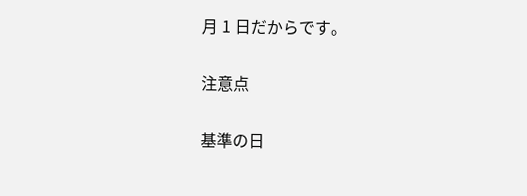月 1 日だからです。

注意点

基準の日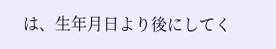は、生年月日より後にしてく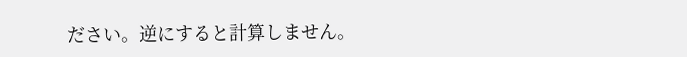ださい。逆にすると計算しません。